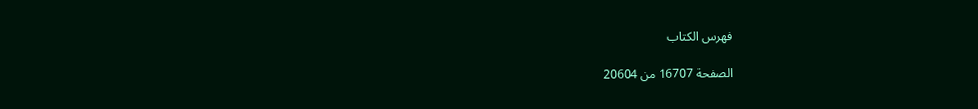فهرس الكتاب

الصفحة 16707 من 20604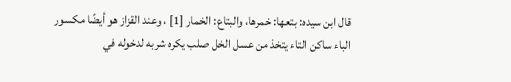قال ابن سيده: بتعها: خمرها، والبتاع: الخمار [1] ، وعند القزاز هو أيضًا مكسور الباء ساكن التاء يتخذ من عسل الخل صلب يكره شربه لدخوله في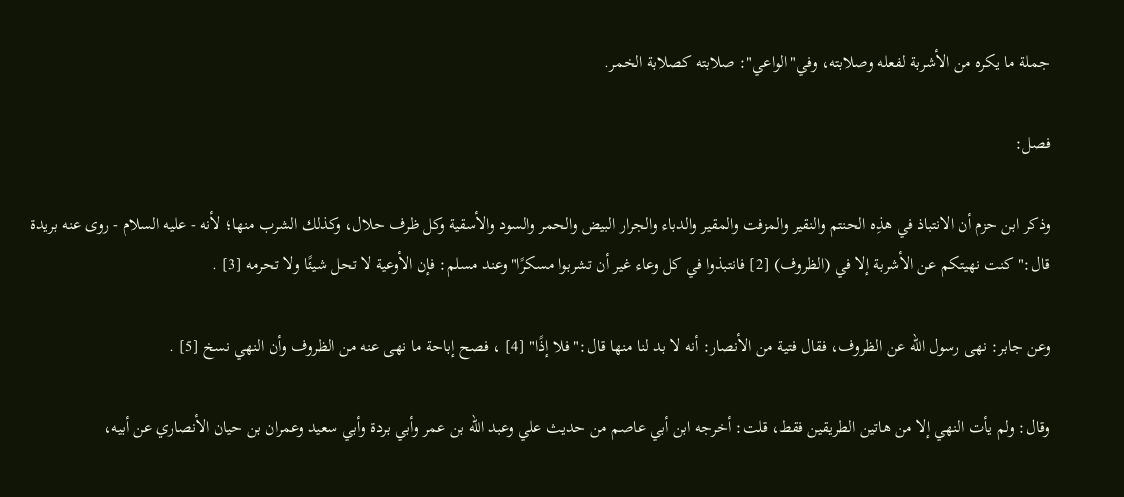جملة ما يكره من الأشربة لفعله وصلابته، وفي"الواعي": صلابته كصلابة الخمر.

فصل:

وذكر ابن حزم أن الانتباذ في هذِه الحنتم والنقير والمزفت والمقير والدباء والجرار البيض والحمر والسود والأسقية وكل ظرف حلال، وكذلك الشرب منها؛ لأنه - عليه السلام - روى عنه بريدة قال:"كنت نهيتكم عن الأشربة إلا في (الظروف) [2] فانتبذوا في كل وعاء غير أن تشربوا مسكرًا"وعند مسلم: فإن الأوعية لا تحل شيئًا ولا تحرمه [3] .

وعن جابر: نهى رسول الله عن الظروف، فقال فتية من الأنصار: أنه لا بد لنا منها قال:"فلا إذًا" [4] ، فصح إباحة ما نهى عنه من الظروف وأن النهي نسخ [5] .

وقال: ولم يأت النهي إلا من هاتين الطريقين فقط، قلت: أخرجه ابن أبي عاصم من حديث علي وعبد الله بن عمر وأبي بردة وأبي سعيد وعمران بن حيان الأنصاري عن أبيه،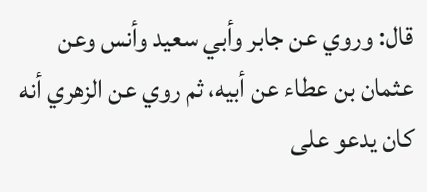قال: وروي عن جابر وأبي سعيد وأنس وعن عثمان بن عطاء عن أبيه، ثم روي عن الزهري أنه كان يدعو على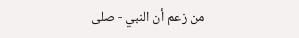من زعم أن النبي - صلى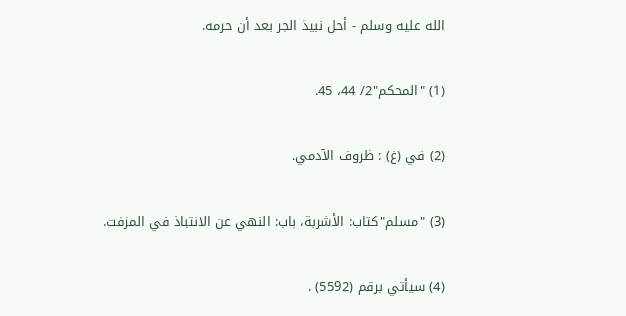الله عليه وسلم - أحل نبيذ الجر بعد أن حرمه.

(1) "المحكم"2/ 44، 45.

(2) في (غ) : ظروف الآدمي.

(3) "مسلم"كتاب: الأشربة، باب: النهي عن الانتباذ في المزفت.

(4) سيأتي برقم (5592) .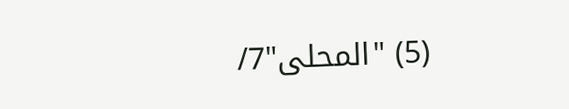(5) "المحلى"7/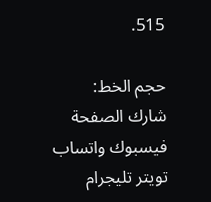515.

حجم الخط:
شارك الصفحة
فيسبوك واتساب تويتر تليجرام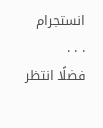انستجرام
. . .
فضلًا انتظر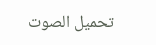تحميل الصوت